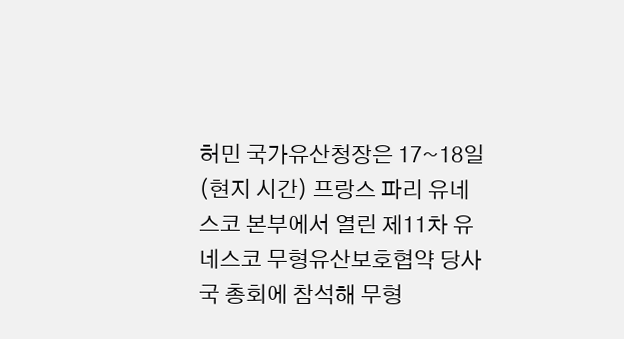허민 국가유산청장은 17~18일(현지 시간) 프랑스 파리 유네스코 본부에서 열린 제11차 유네스코 무형유산보호협약 당사국 총회에 참석해 무형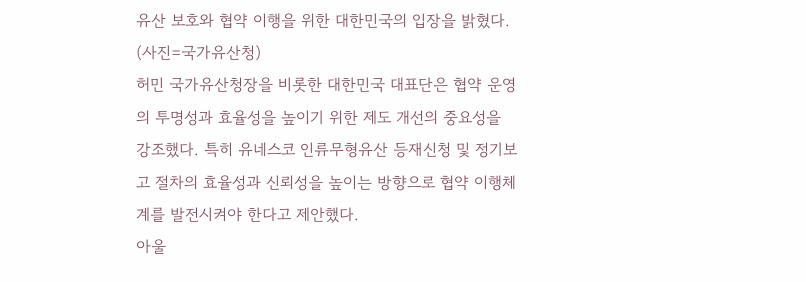유산 보호와 협약 이행을 위한 대한민국의 입장을 밝혔다. (사진=국가유산청)
허민 국가유산청장을 비롯한 대한민국 대표단은 협약 운영의 투명성과 효율성을 높이기 위한 제도 개선의 중요성을 강조했다. 특히 유네스코 인류무형유산 등재신청 및 정기보고 절차의 효율성과 신뢰성을 높이는 방향으로 협약 이행체계를 발전시켜야 한다고 제안했다.
아울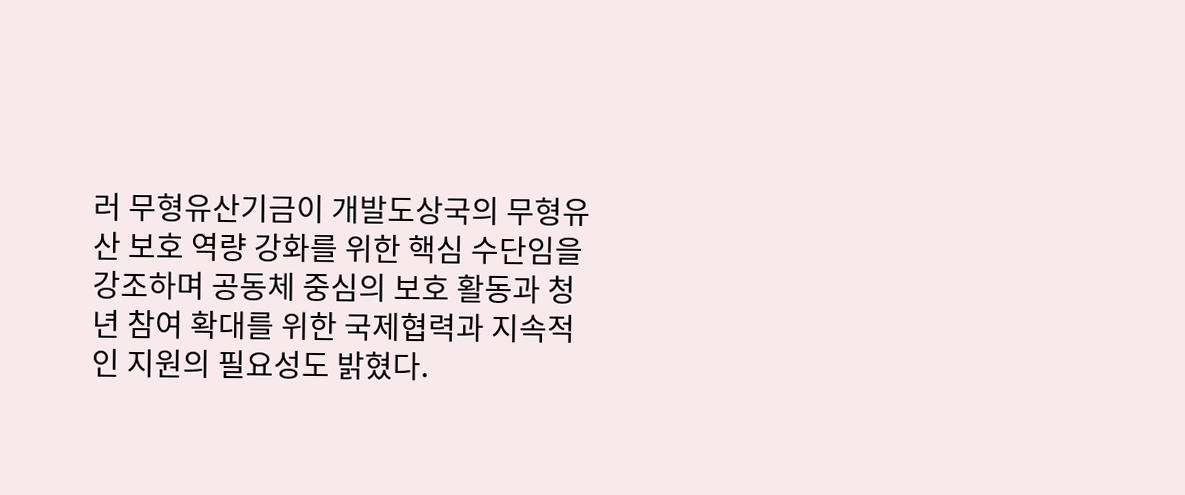러 무형유산기금이 개발도상국의 무형유산 보호 역량 강화를 위한 핵심 수단임을 강조하며 공동체 중심의 보호 활동과 청년 참여 확대를 위한 국제협력과 지속적인 지원의 필요성도 밝혔다.